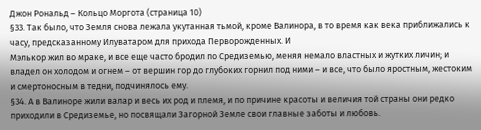Джон Рональд – Кольцо Моргота (страница 10)
§33. Так было, что Земля снова лежала укутанная тьмой, кроме Валинора, в то время как века приближались к часу, предсказанному Илуватаром для прихода Перворожденных. И
Мэлькор жил во мраке, и все еще часто бродил по Средиземью, меняя немало властных и жутких личин; и владел он холодом и огнем – от вершин гор до глубоких горнил под ними – и все, что было яростным, жестоким и смертоносным в тедни, подчинялось ему.
§34. А в Валиноре жили валар и весь их род и племя, и по причине красоты и величия той страны они редко приходили в Средиземье, но посвящали Загорной Земле свои главные заботы и любовь.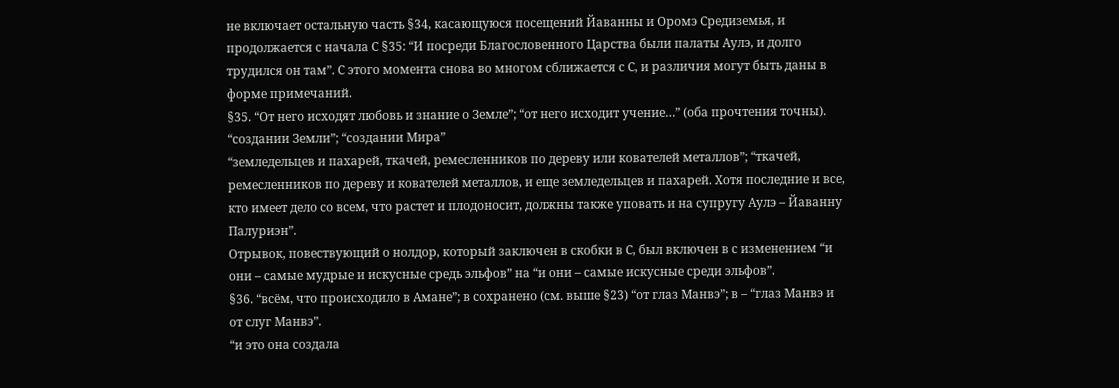не включает остальную часть §34, касающуюся посещений Йаванны и Оромэ Средиземья, и продолжается с начала С §35: “И посреди Благословенного Царства были палаты Аулэ, и долго трудился он там”. С этого момента снова во многом сближается с С, и различия могут быть даны в форме примечаний.
§35. “От него исходят любовь и знание о Земле”; “от него исходит учение…” (оба прочтения точны).
“создании Земли”; “создании Мира”
“земледельцев и пахарей, ткачей, ремесленников по дереву или кователей металлов”; “ткачей, ремесленников по дереву и кователей металлов, и еще земледельцев и пахарей. Хотя последние и все, кто имеет дело со всем, что растет и плодоносит, должны также уповать и на супругу Аулэ – Йаванну Палуриэн”.
Отрывок, повествующий о нолдор, который заключен в скобки в С, был включен в с изменением “и они – самые мудрые и искусные средь эльфов” на “и они – самые искусные среди эльфов”.
§36. “всём, что происходило в Амане”; в сохранено (см. выше §23) “от глаз Манвэ”; в – “глаз Манвэ и от слуг Манвэ”.
“и это она создала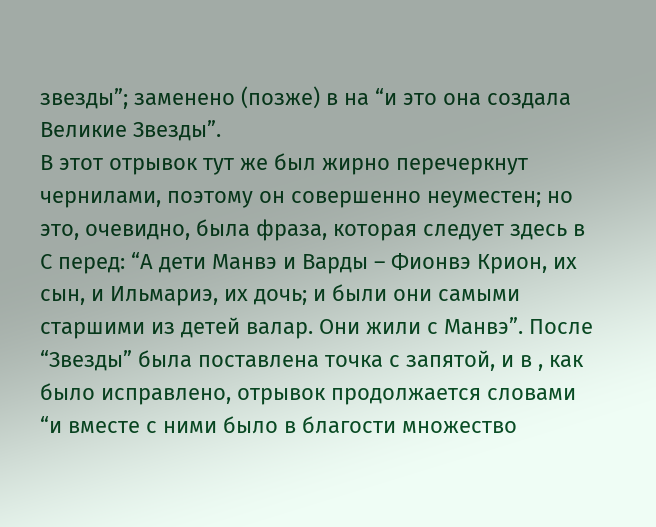звезды”; заменено (позже) в на “и это она создала Великие Звезды”.
В этот отрывок тут же был жирно перечеркнут чернилами, поэтому он совершенно неуместен; но это, очевидно, была фраза, которая следует здесь в С перед: “А дети Манвэ и Варды – Фионвэ Крион, их сын, и Ильмариэ, их дочь; и были они самыми старшими из детей валар. Они жили с Манвэ”. После “Звезды” была поставлена точка с запятой, и в , как было исправлено, отрывок продолжается словами “и вместе с ними было в благости множество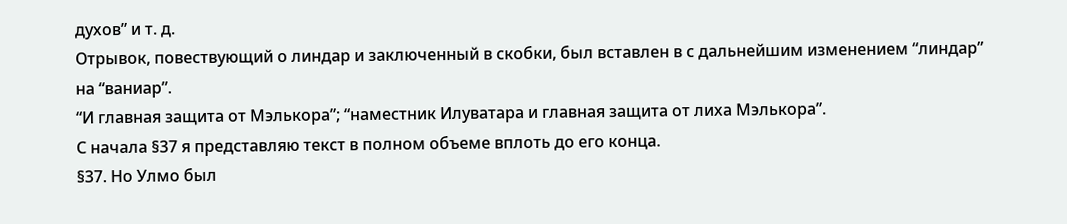духов” и т. д.
Отрывок, повествующий о линдар и заключенный в скобки, был вставлен в с дальнейшим изменением “линдар” на “ваниар”.
“И главная защита от Мэлькора”; “наместник Илуватара и главная защита от лиха Мэлькора”.
С начала §37 я представляю текст в полном объеме вплоть до его конца.
§37. Но Улмо был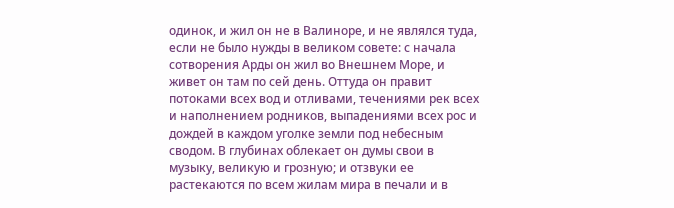одинок, и жил он не в Валиноре, и не являлся туда, если не было нужды в великом совете: с начала сотворения Арды он жил во Внешнем Море, и живет он там по сей день. Оттуда он правит потоками всех вод и отливами, течениями рек всех и наполнением родников, выпадениями всех рос и дождей в каждом уголке земли под небесным сводом. В глубинах облекает он думы свои в музыку, великую и грозную; и отзвуки ее растекаются по всем жилам мира в печали и в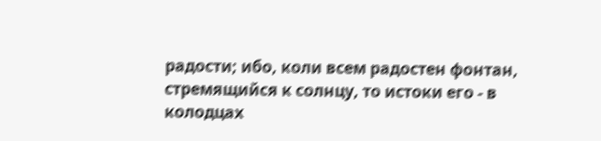радости; ибо, коли всем радостен фонтан, стремящийся к солнцу, то истоки его - в колодцах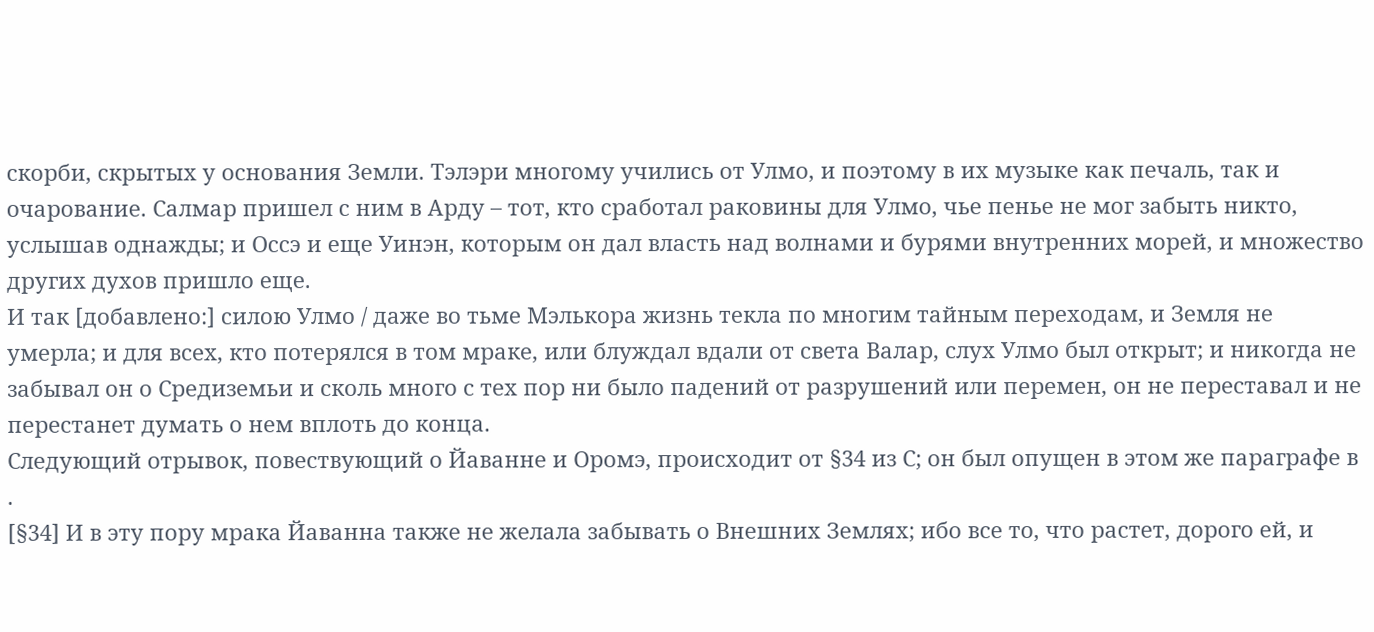скорби, скрытых у основания Земли. Тэлэри многому учились от Улмо, и поэтому в их музыке как печаль, так и очарование. Салмар пришел с ним в Арду – тот, кто сработал раковины для Улмо, чье пенье не мог забыть никто, услышав однажды; и Оссэ и еще Уинэн, которым он дал власть над волнами и бурями внутренних морей, и множество других духов пришло еще.
И так [добавлено:] силою Улмо / даже во тьме Мэлькора жизнь текла по многим тайным переходам, и Земля не умерла; и для всех, кто потерялся в том мраке, или блуждал вдали от света Валар, слух Улмо был открыт; и никогда не забывал он о Средиземьи и сколь много с тех пор ни было падений от разрушений или перемен, он не переставал и не перестанет думать о нем вплоть до конца.
Следующий отрывок, повествующий о Йаванне и Оромэ, происходит от §34 из С; он был опущен в этом же параграфе в .
[§34] И в эту пору мрака Йаванна также не желала забывать о Внешних Землях; ибо все то, что растет, дорого ей, и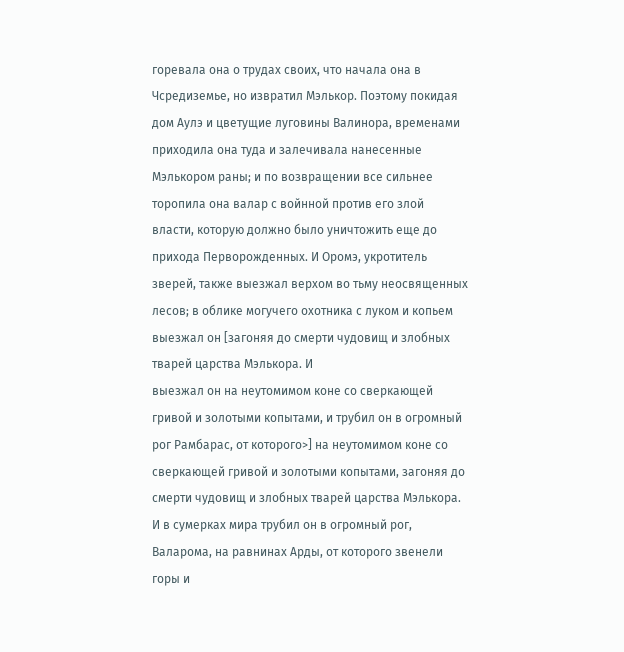горевала она о трудах своих, что начала она в Чсредиземье, но извратил Мэлькор. Поэтому покидая дом Аулэ и цветущие луговины Валинора, временами приходила она туда и залечивала нанесенные Мэлькором раны; и по возвращении все сильнее торопила она валар с войнной против его злой власти, которую должно было уничтожить еще до прихода Перворожденных. И Оромэ, укротитель зверей, также выезжал верхом во тьму неосвященных лесов; в облике могучего охотника с луком и копьем выезжал он [загоняя до смерти чудовищ и злобных тварей царства Мэлькора. И
выезжал он на неутомимом коне со сверкающей гривой и золотыми копытами, и трубил он в огромный рог Рамбарас, от которого>] на неутомимом коне со сверкающей гривой и золотыми копытами, загоняя до смерти чудовищ и злобных тварей царства Мэлькора. И в сумерках мира трубил он в огромный рог, Валарома, на равнинах Арды, от которого звенели горы и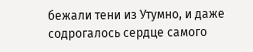бежали тени из Утумно, и даже содрогалось сердце самого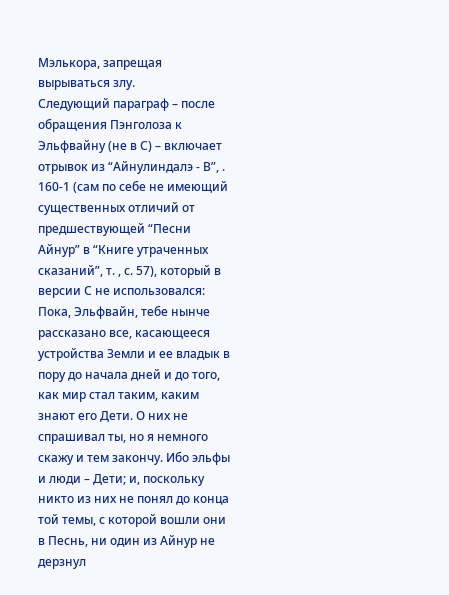Мэлькора, запрещая вырываться злу.
Следующий параграф – после обращения Пэнголоза к Эльфвайну (не в С) – включает отрывок из “Айнулиндалэ - В”, . 160-1 (сам по себе не имеющий существенных отличий от предшествующей “Песни Айнур” в “Книге утраченных сказаний”, т. , с. 57), который в версии С не использовался:
Пока, Эльфвайн, тебе нынче рассказано все, касающееся устройства Земли и ее владык в пору до начала дней и до того, как мир стал таким, каким знают его Дети. О них не спрашивал ты, но я немного скажу и тем закончу. Ибо эльфы и люди – Дети; и, поскольку никто из них не понял до конца той темы, с которой вошли они в Песнь, ни один из Айнур не дерзнул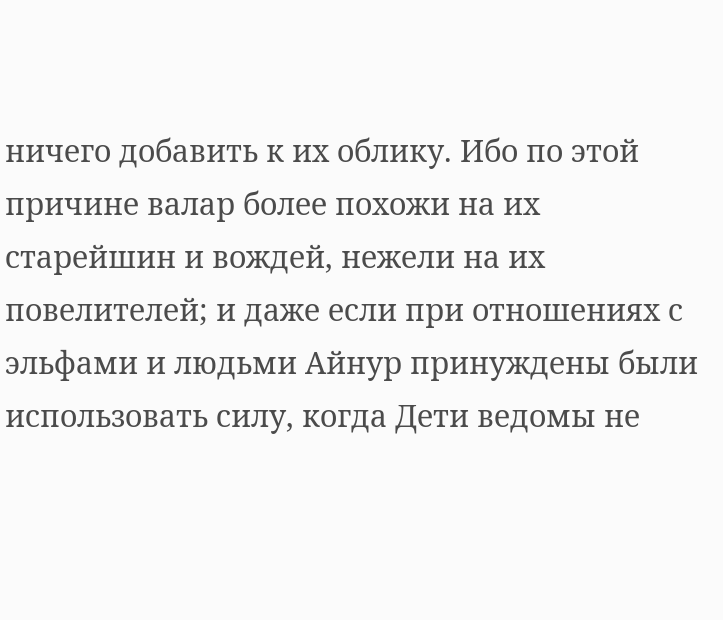ничего добавить к их облику. Ибо по этой причине валар более похожи на их старейшин и вождей, нежели на их повелителей; и даже если при отношениях с эльфами и людьми Айнур принуждены были использовать силу, когда Дети ведомы не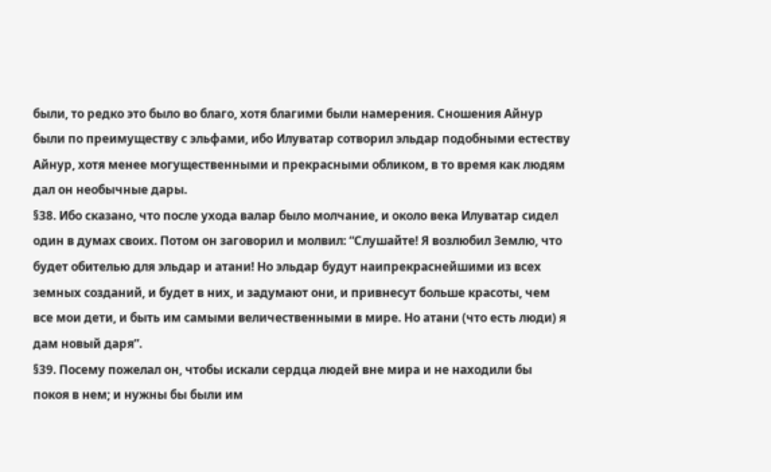были, то редко это было во благо, хотя благими были намерения. Сношения Айнур были по преимуществу с эльфами, ибо Илуватар сотворил эльдар подобными естеству Айнур, хотя менее могущественными и прекрасными обликом, в то время как людям дал он необычные дары.
§38. Ибо сказано, что после ухода валар было молчание, и около века Илуватар сидел один в думах своих. Потом он заговорил и молвил: “Слушайте! Я возлюбил Землю, что будет обителью для эльдар и атани! Но эльдар будут наипрекраснейшими из всех земных созданий, и будет в них, и задумают они, и привнесут больше красоты, чем все мои дети, и быть им самыми величественными в мире. Но атани (что есть люди) я дам новый даря”.
§39. Посему пожелал он, чтобы искали сердца людей вне мира и не находили бы покоя в нем; и нужны бы были им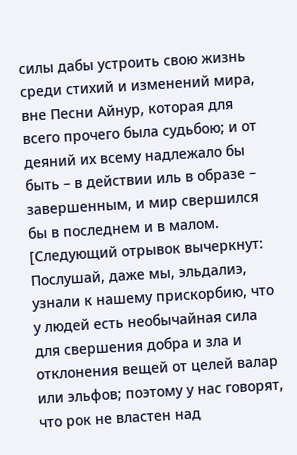силы дабы устроить свою жизнь среди стихий и изменений мира, вне Песни Айнур, которая для всего прочего была судьбою; и от деяний их всему надлежало бы быть – в действии иль в образе – завершенным, и мир свершился бы в последнем и в малом. [Следующий отрывок вычеркнут: Послушай, даже мы, эльдалиэ, узнали к нашему прискорбию, что у людей есть необычайная сила для свершения добра и зла и отклонения вещей от целей валар или эльфов; поэтому у нас говорят, что рок не властен над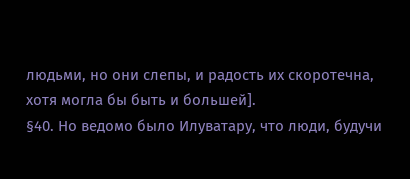людьми, но они слепы, и радость их скоротечна, хотя могла бы быть и большей].
§40. Но ведомо было Илуватару, что люди, будучи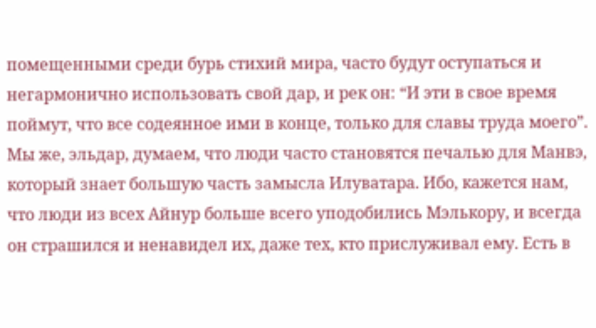помещенными среди бурь стихий мира, часто будут оступаться и негармонично использовать свой дар, и рек он: “И эти в свое время поймут, что все содеянное ими в конце, только для славы труда моего”. Мы же, эльдар, думаем, что люди часто становятся печалью для Манвэ, который знает большую часть замысла Илуватара. Ибо, кажется нам, что люди из всех Айнур больше всего уподобились Мэлькору, и всегда он страшился и ненавидел их, даже тех, кто прислуживал ему. Есть в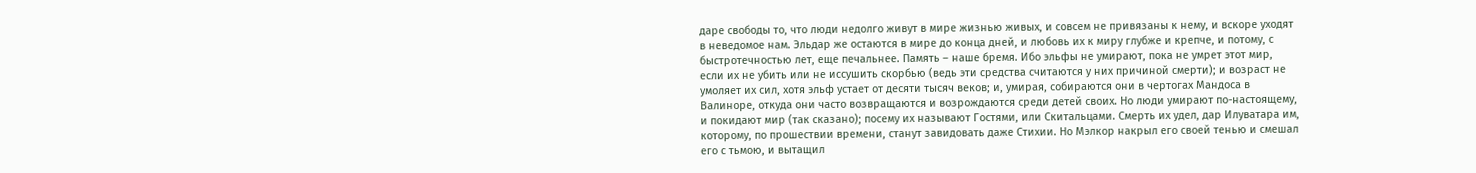даре свободы то, что люди недолго живут в мире жизнью живых, и совсем не привязаны к нему, и вскоре уходят в неведомое нам. Эльдар же остаются в мире до конца дней, и любовь их к миру глубже и крепче, и потому, с быстротечностью лет, еще печальнее. Память – наше бремя. Ибо эльфы не умирают, пока не умрет этот мир, если их не убить или не иссушить скорбью (ведь эти средства считаются у них причиной смерти); и возраст не умоляет их сил, хотя эльф устает от десяти тысяч веков; и, умирая, собираются они в чертогах Мандоса в Валиноре, откуда они часто возвращаются и возрождаются среди детей своих. Но люди умирают по-настоящему, и покидают мир (так сказано); посему их называют Гостями, или Скитальцами. Смерть их удел, дар Илуватара им, которому, по прошествии времени, станут завидовать даже Стихии. Но Мэлкор накрыл его своей тенью и смешал его с тьмою, и вытащил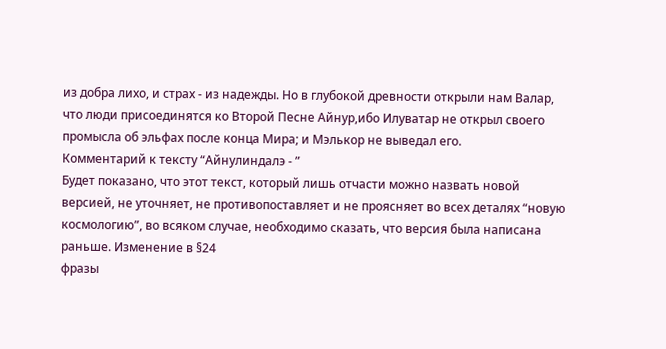из добра лихо, и страх - из надежды. Но в глубокой древности открыли нам Валар, что люди присоединятся ко Второй Песне Айнур,ибо Илуватар не открыл своего промысла об эльфах после конца Мира; и Мэлькор не выведал его.
Комментарий к тексту “Айнулиндалэ - ”
Будет показано, что этот текст, который лишь отчасти можно назвать новой версией, не уточняет, не противопоставляет и не проясняет во всех деталях “новую космологию”, во всяком случае, необходимо сказать, что версия была написана раньше. Изменение в §24
фразы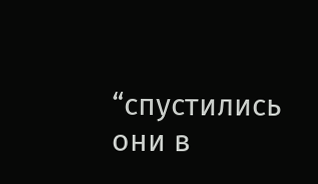“спустились они в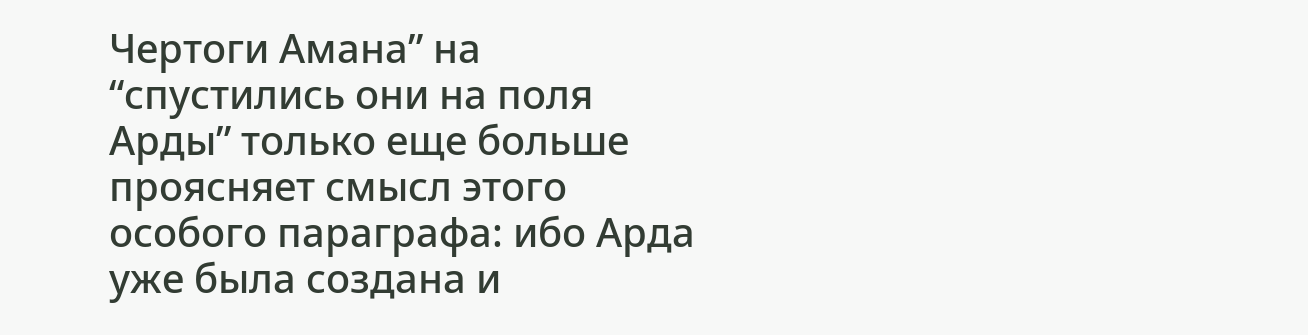Чертоги Амана” на “спустились они на поля Арды” только еще больше проясняет смысл этого особого параграфа: ибо Арда уже была создана и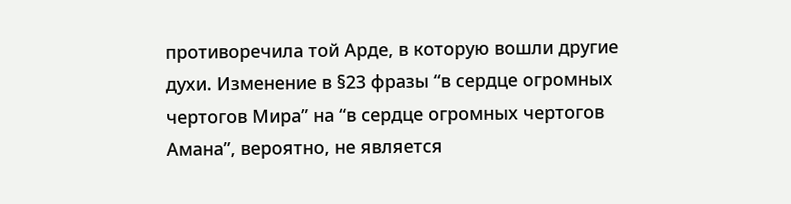противоречила той Арде, в которую вошли другие духи. Изменение в §23 фразы “в сердце огромных чертогов Мира” на “в сердце огромных чертогов Амана”, вероятно, не является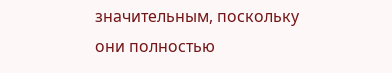значительным, поскольку они полностью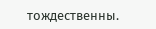тождественны.